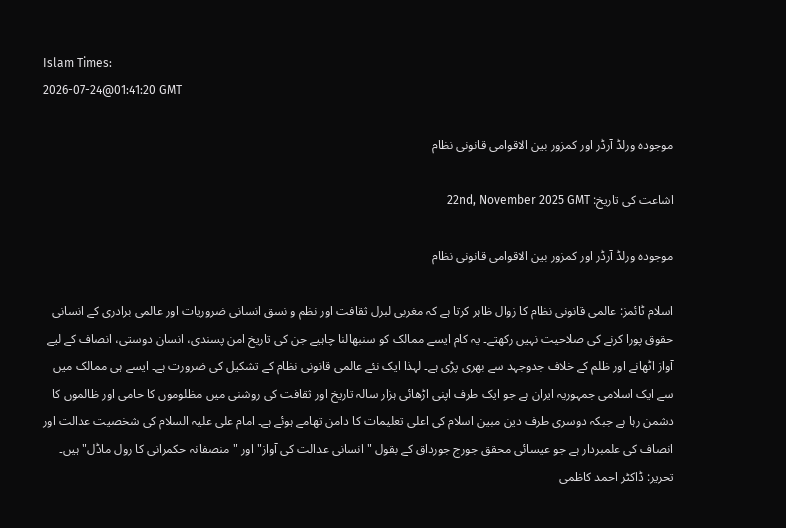Islam Times:
2026-07-24@01:41:20 GMT

موجودہ ورلڈ آرڈر اور کمزور بین الاقوامی قانونی نظام

اشاعت کی تاریخ: 22nd, November 2025 GMT

موجودہ ورلڈ آرڈر اور کمزور بین الاقوامی قانونی نظام

اسلام ٹائمز: عالمی قانونی نظام کا زوال ظاہر کرتا ہے کہ مغربی لبرل ثقافت اور نظم و نسق انسانی ضروریات اور عالمی برادری کے انسانی حقوق پورا کرنے کی صلاحیت نہیں رکھتے۔ یہ کام ایسے ممالک کو سنبھالنا چاہیے جن کی تاریخ امن پسندی، انسان دوستی، انصاف کے لیے آواز اٹھانے اور ظلم کے خلاف جدوجہد سے بھری پڑی ہے۔ لہذا ایک نئے عالمی قانونی نظام کے تشکیل کی ضرورت ہے۔ ایسے ہی ممالک میں سے ایک اسلامی جمہوریہ ایران ہے جو ایک طرف اپنی اڑھائی ہزار سالہ تاریخ اور ثقافت کی روشنی میں مظلوموں کا حامی اور ظالموں کا دشمن رہا ہے جبکہ دوسری طرف دین مبین اسلام کی اعلی تعلیمات کا دامن تھامے ہوئے ہے۔ امام علی علیہ السلام کی شخصیت عدالت اور انصاف کی علمبردار ہے جو عیسائی محقق جورج جورداق کے بقول "انسانی عدالت کی آواز" اور "منصفانہ حکمرانی کا رول ماڈل" ہیں۔ تحریر: ڈاکٹر احمد کاظمی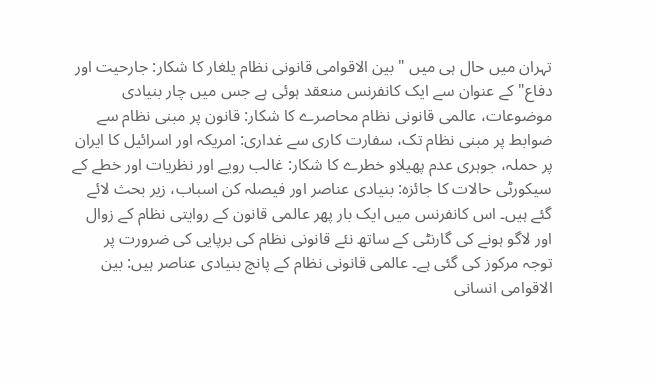تہران میں حال ہی میں "بین الاقوامی قانونی نظام یلغار کا شکار: جارحیت اور دفاع" کے عنوان سے ایک کانفرنس منعقد ہوئی ہے جس میں چار بنیادی موضوعات، عالمی قانونی نظام محاصرے کا شکار: قانون پر مبنی نظام سے ضوابط پر مبنی نظام تک، سفارت کاری سے غداری: امریکہ اور اسرائیل کا ایران پر حملہ، جوہری عدم پھیلاو خطرے کا شکار: غالب رویے اور نظریات اور خطے کے سیکورٹی حالات کا جائزہ: بنیادی عناصر اور فیصلہ کن اسباب، زیر بحث لائے گئے ہیں۔ اس کانفرنس میں ایک بار پھر عالمی قانون کے روایتی نظام کے زوال اور لاگو ہونے کی گارنٹی کے ساتھ نئے قانونی نظام کی برپایی کی ضرورت پر توجہ مرکوز کی گئی ہے۔ عالمی قانونی نظام کے پانچ بنیادی عناصر ہیں: بین الاقوامی انسانی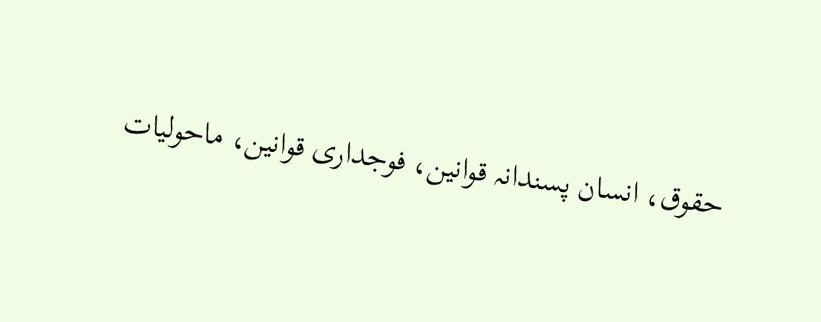حقوق، انسان پسندانہ قوانین، فوجداری قوانین، ماحولیات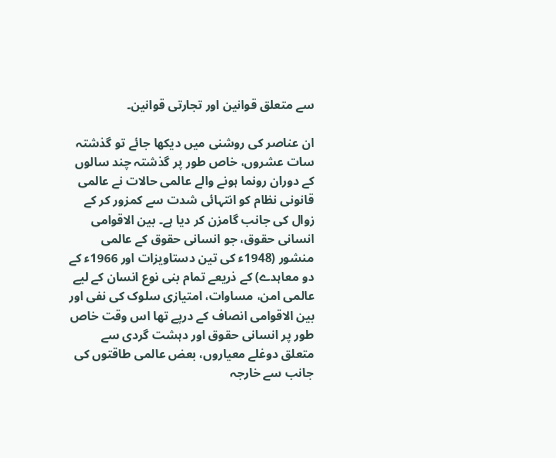سے متعلق قوانین اور تجارتی قوانین۔

ان عناصر کی روشنی میں دیکھا جائے تو گذشتہ سات عشروں، خاص طور پر گذشتہ چند سالوں کے دوران رونما ہونے والے عالمی حالات نے عالمی قانونی نظام کو انتہائی شدت سے کمزور کر کے زوال کی جانب گامزن کر دیا ہے۔ بین الاقوامی انسانی حقوق، جو انسانی حقوق کے عالمی منشور (1948ء کی تین دستاویزات اور 1966ء کے دو معاہدے) کے ذریعے تمام بنی نوع انسان کے لیے عالمی امن، مساوات، امتیازی سلوک کی نفی اور بین الاقوامی انصاف کے درپے تھا اس وقت خاص طور پر انسانی حقوق اور دہشت گردی سے متعلق دوغلے معیاروں، بعض عالمی طاقتوں کی جانب سے خارجہ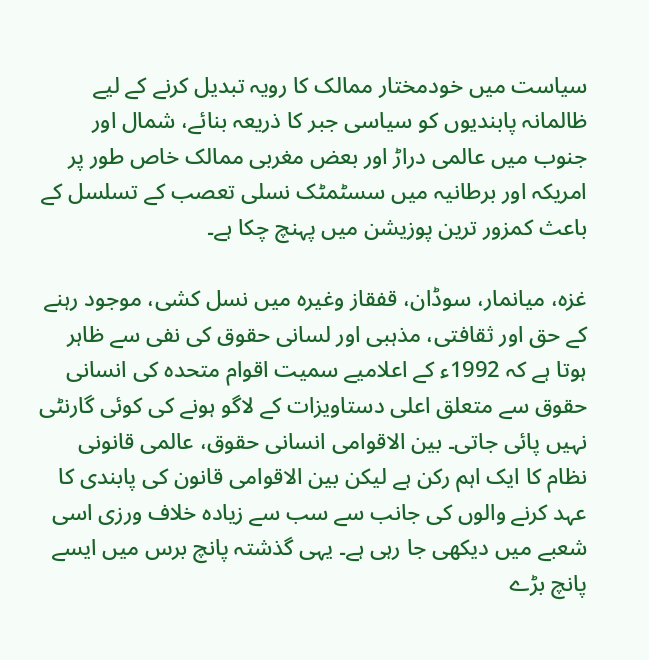سیاست میں خودمختار ممالک کا رویہ تبدیل کرنے کے لیے ظالمانہ پابندیوں کو سیاسی جبر کا ذریعہ بنائے، شمال اور جنوب میں عالمی دراڑ اور بعض مغربی ممالک خاص طور پر امریکہ اور برطانیہ میں سسٹمٹک نسلی تعصب کے تسلسل کے باعث کمزور ترین پوزیشن میں پہنچ چکا ہے۔

غزہ، میانمار، سوڈان، قفقاز وغیرہ میں نسل کشی، موجود رہنے کے حق اور ثقافتی، مذہبی اور لسانی حقوق کی نفی سے ظاہر ہوتا ہے کہ 1992ء کے اعلامیے سمیت اقوام متحدہ کی انسانی حقوق سے متعلق اعلی دستاویزات کے لاگو ہونے کی کوئی گارنٹی نہیں پائی جاتی۔ بین الاقوامی انسانی حقوق، عالمی قانونی نظام کا ایک اہم رکن ہے لیکن بین الاقوامی قانون کی پابندی کا عہد کرنے والوں کی جانب سے سب سے زیادہ خلاف ورزی اسی شعبے میں دیکھی جا رہی ہے۔ یہی گذشتہ پانچ برس میں ایسے پانچ بڑے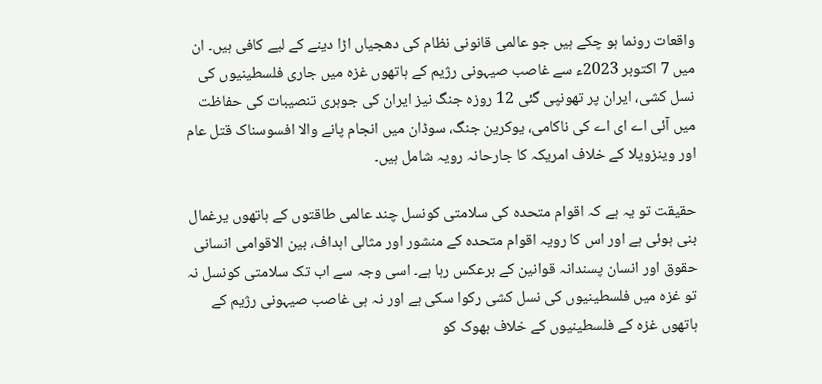واقعات رونما ہو چکے ہیں جو عالمی قانونی نظام کی دھجیاں اڑا دینے کے لیے کافی ہیں۔ ان میں 7 اکتوبر 2023ء سے غاصب صیہونی رژیم کے ہاتھوں غزہ میں جاری فلسطینیوں کی نسل کشی، ایران پر تھونپی گئی 12 روزہ جنگ نیز ایران کی جوہری تنصیبات کی حفاظت میں آئی اے ای اے کی ناکامی، یوکرین جنگ، سوڈان میں انجام پانے والا افسوسناک قتل عام اور وینزویلا کے خلاف امریکہ کا جارحانہ رویہ شامل ہیں۔

حقیقت تو یہ ہے کہ اقوام متحدہ کی سلامتی کونسل چند عالمی طاقتوں کے ہاتھوں یرغمال بنی ہوئی ہے اور اس کا رویہ اقوام متحدہ کے منشور اور مثالی اہداف، بین الاقوامی انسانی حقوق اور انسان پسندانہ قوانین کے برعکس رہا ہے۔ اسی وجہ سے اب تک سلامتی کونسل نہ تو غزہ میں فلسطینیوں کی نسل کشی رکوا سکی ہے اور نہ ہی غاصب صیہونی رژیم کے ہاتھوں غزہ کے فلسطینیوں کے خلاف بھوک کو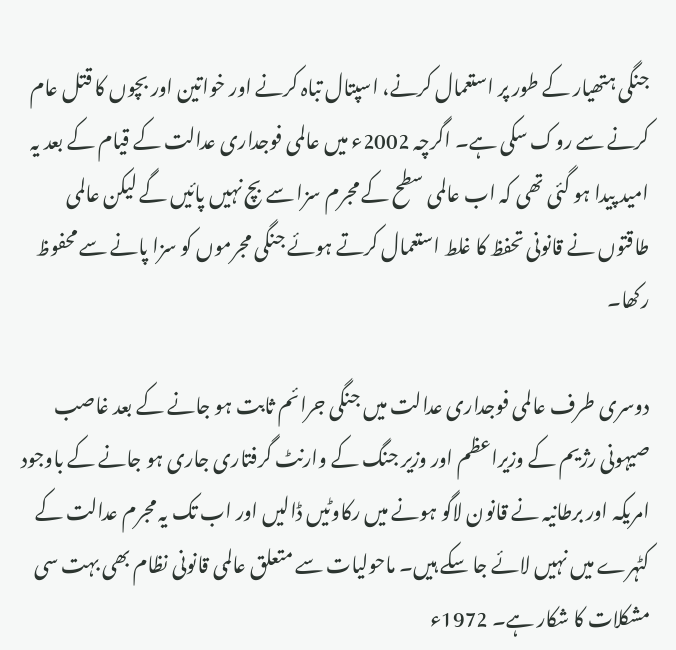جنگی ہتھیار کے طور پر استعمال کرنے، اسپتال تباہ کرنے اور خواتین اور بچوں کا قتل عام کرنے سے روک سکی ہے۔ اگرچہ 2002ء میں عالمی فوجداری عدالت کے قیام کے بعد یہ امید پیدا ہو گئی تھی کہ اب عالمی سطح کے مجرم سزا سے بچ نہیں پائیں گے لیکن عالمی طاقتوں نے قانونی تحفظ کا غلط استعمال کرتے ہوئے جنگی مجرموں کو سزا پانے سے محفوظ رکھا۔

دوسری طرف عالمی فوجداری عدالت میں جنگی جرائم ثابت ہو جانے کے بعد غاصب صیہونی رژیم کے وزیراعظم اور وزیر جنگ کے وارنٹ گرفتاری جاری ہو جانے کے باوجود امریکہ اور برطانیہ نے قانون لاگو ہونے میں رکاوٹیں ڈالیں اور اب تک یہ مجرم عدالت کے کٹہرے میں نہیں لائے جا سکے ہیں۔ ماحولیات سے متعلق عالمی قانونی نظام بھی بہت سی مشکلات کا شکار ہے۔ 1972ء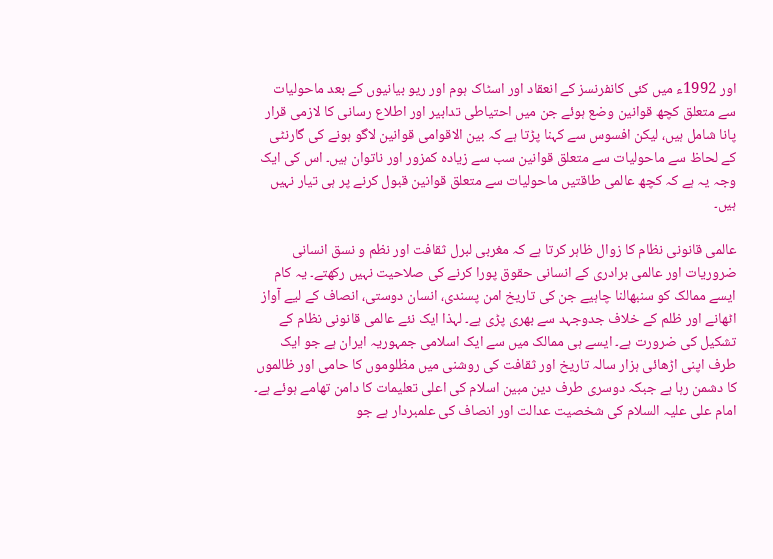اور 1992ء میں کئی کانفرنسز کے انعقاد اور اسٹاک ہوم اور ریو بیانیوں کے بعد ماحولیات سے متعلق کچھ قوانین وضع ہوئے جن میں احتیاطی تدابیر اور اطلاع رسانی کا لازمی قرار پانا شامل ہیں، لیکن افسوس سے کہنا پڑتا ہے کہ بین الاقوامی قوانین لاگو ہونے کی گارنٹی کے لحاظ سے ماحولیات سے متعلق قوانین سب سے زیادہ کمزور اور ناتوان ہیں۔ اس کی ایک وجہ یہ ہے کہ کچھ عالمی طاقتیں ماحولیات سے متعلق قوانین قبول کرنے پر ہی تیار نہیں ہیں۔

عالمی قانونی نظام کا زوال ظاہر کرتا ہے کہ مغربی لبرل ثقافت اور نظم و نسق انسانی ضروریات اور عالمی برادری کے انسانی حقوق پورا کرنے کی صلاحیت نہیں رکھتے۔ یہ کام ایسے ممالک کو سنبھالنا چاہیے جن کی تاریخ امن پسندی، انسان دوستی، انصاف کے لیے آواز اٹھانے اور ظلم کے خلاف جدوجہد سے بھری پڑی ہے۔ لہذا ایک نئے عالمی قانونی نظام کے تشکیل کی ضرورت ہے۔ ایسے ہی ممالک میں سے ایک اسلامی جمہوریہ ایران ہے جو ایک طرف اپنی اڑھائی ہزار سالہ تاریخ اور ثقافت کی روشنی میں مظلوموں کا حامی اور ظالموں کا دشمن رہا ہے جبکہ دوسری طرف دین مبین اسلام کی اعلی تعلیمات کا دامن تھامے ہوئے ہے۔ امام علی علیہ السلام کی شخصیت عدالت اور انصاف کی علمبردار ہے جو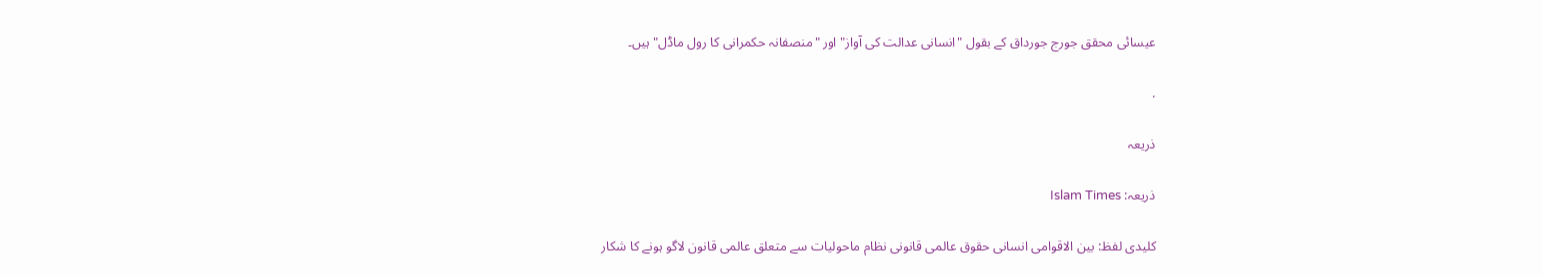عیسائی محقق جورج جورداق کے بقول "انسانی عدالت کی آواز" اور "منصفانہ حکمرانی کا رول ماڈل" ہیں۔

.

ذریعہ

ذریعہ: Islam Times

کلیدی لفظ: بین الاقوامی انسانی حقوق عالمی قانونی نظام ماحولیات سے متعلق عالمی قانون لاگو ہونے کا شکار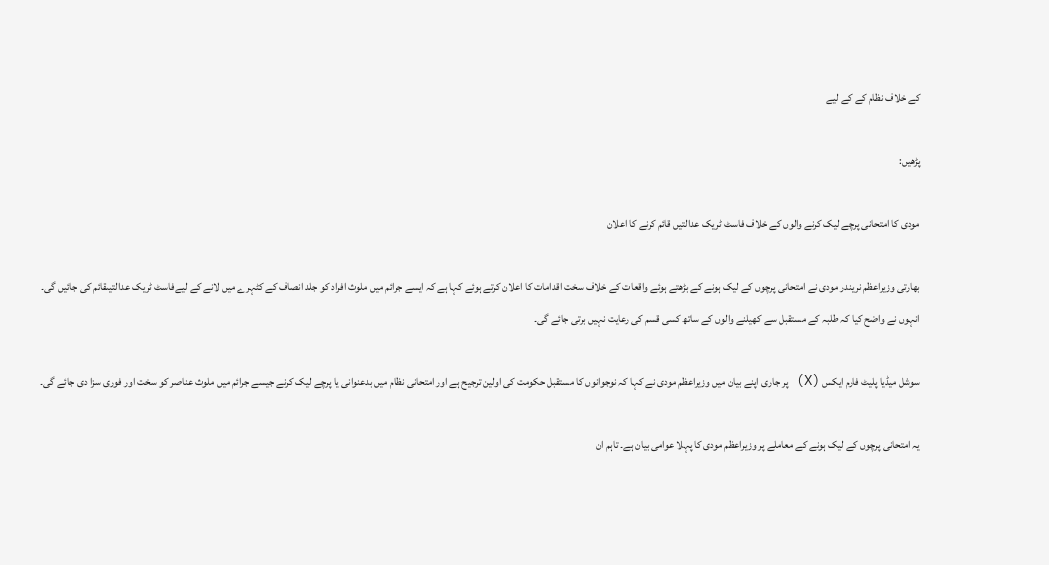کے خلاف نظام کے کے لیے

پڑھیں:

مودی کا امتحانی پرچے لیک کرنے والوں کے خلاف فاسٹ ٹریک عدالتیں قائم کرنے کا اعلان

بھارتی وزیراعظم نریندر مودی نے امتحانی پرچوں کے لیک ہونے کے بڑھتے ہوئے واقعات کے خلاف سخت اقدامات کا اعلان کرتے ہوئے کہا ہے کہ ایسے جرائم میں ملوث افراد کو جلد انصاف کے کٹہرے میں لانے کے لیےفاسٹ ٹریک عدالتیںقائم کی جائیں گی۔ انہوں نے واضح کیا کہ طلبہ کے مستقبل سے کھیلنے والوں کے ساتھ کسی قسم کی رعایت نہیں برتی جائے گی۔

سوشل میڈیا پلیٹ فارم ایکس (X) پر جاری اپنے بیان میں وزیراعظم مودی نے کہا کہ نوجوانوں کا مستقبل حکومت کی اولین ترجیح ہے اور امتحانی نظام میں بدعنوانی یا پرچے لیک کرنے جیسے جرائم میں ملوث عناصر کو سخت اور فوری سزا دی جائے گی۔

یہ امتحانی پرچوں کے لیک ہونے کے معاملے پر وزیراعظم مودی کا پہلا عوامی بیان ہے۔ تاہم ان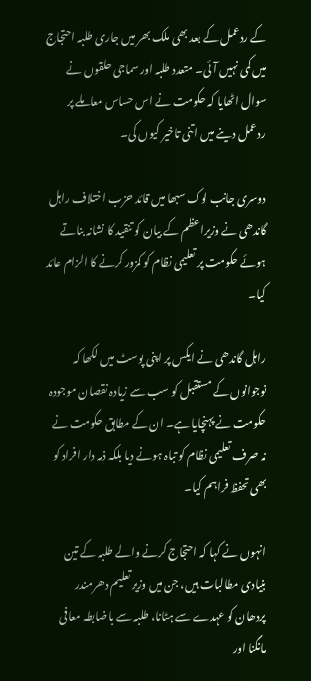کے ردعمل کے بعد بھی ملک بھر میں جاری طلبہ احتجاج میں کمی نہیں آئی۔ متعدد طلبہ اور سماجی حلقوں نے سوال اٹھایا کہ حکومت نے اس حساس معاملے پر ردعمل دینے میں اتنی تاخیر کیوں کی۔

دوسری جانب لوک سبھا میں قائد حزب اختلاف راہل گاندھی نے وزیراعظم کے بیان کو تنقید کا نشانہ بناتے ہوئے حکومت پر تعلیمی نظام کو کمزور کرنے کا الزام عائد کیا۔

راہل گاندھی نے ایکس پر اپنی پوسٹ میں لکھا کہ نوجوانوں کے مستقبل کو سب سے زیادہ نقصان موجودہ حکومت نے پہنچایا ہے۔ ان کے مطابق حکومت نے نہ صرف تعلیمی نظام کو تباہ ہونے دیا بلکہ ذمہ دار افراد کو بھی تحفظ فراہم کیا۔

انہوں نے کہا کہ احتجاج کرنے والے طلبہ کے تین بنیادی مطالبات ہیں، جن میں وزیر تعلیم دھرمندر پردھان کو عہدے سے ہٹانا، طلبہ سے باضابطہ معافی مانگنا اور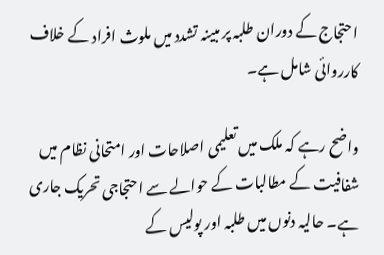احتجاج کے دوران طلبہ پر مبینہ تشدد میں ملوث افراد کے خلاف کارروائی شامل ہے۔

واضح رہے کہ ملک میں تعلیمی اصلاحات اور امتحانی نظام میں شفافیت کے مطالبات کے حوالے سے احتجاجی تحریک جاری ہے۔ حالیہ دنوں میں طلبہ اور پولیس کے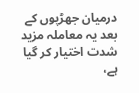درمیان جھڑپوں کے بعد یہ معاملہ مزید شدت اختیار کر گیا ہے،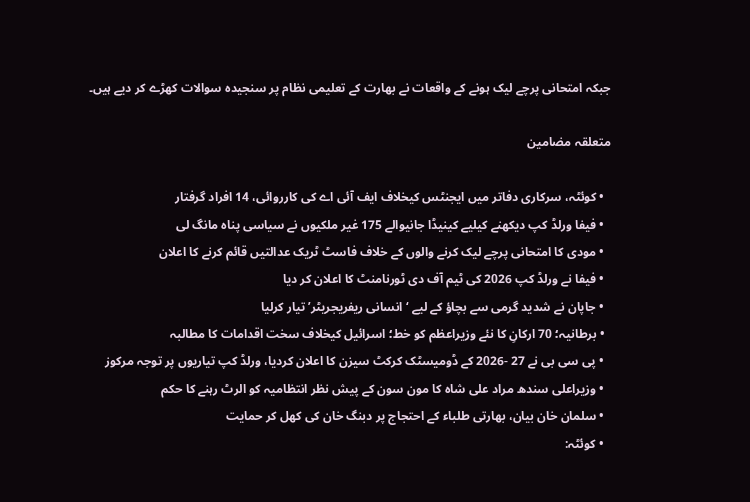جبکہ امتحانی پرچے لیک ہونے کے واقعات نے بھارت کے تعلیمی نظام پر سنجیدہ سوالات کھڑے کر دیے ہیں۔

متعلقہ مضامین

  • کوئٹہ، سرکاری دفاتر میں ایجنٹس کیخلاف ایف آئی اے کی کارروائی، 14 افراد گرفتار
  • فیفا ورلڈ کپ دیکھنے کیلیے کینیڈا جانیوالے 175 غیر ملکیوں نے سیاسی پناہ مانگ لی
  • مودی کا امتحانی پرچے لیک کرنے والوں کے خلاف فاسٹ ٹریک عدالتیں قائم کرنے کا اعلان
  • فیفا نے ورلڈ کپ 2026 کی ٹیم آف دی ٹورنامنٹ کا اعلان کر دیا
  • جاپان نے شدید گرمی سے بچاؤ کے لیے ‘انسانی ریفریجریٹر’ تیار کرلیا
  • برطانیہ؛ 70 ارکانِ کا نئے وزیراعظم کو خط؛ اسرائیل کیخلاف سخت اقدامات کا مطالبہ
  • پی سی بی نے 27 -2026 کے ڈومیسٹک کرکٹ سیزن کا اعلان کردیا، ورلڈ کپ تیاریوں پر توجہ مرکوز
  • وزیراعلی سندھ مراد علی شاہ کا مون سون کے پیش نظر انتظامیہ کو الرٹ رہنے کا حکم
  • سلمان خان بیان، بھارتی طلباء کے احتجاج پر دبنگ خان کی کھل کر حمایت
  • کوئٹہ: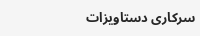سرکاری دستاویزات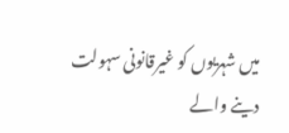میں شہریوں کو غیرقانونی سہولت دینے والے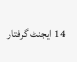14 ایجنٹ گرفتار